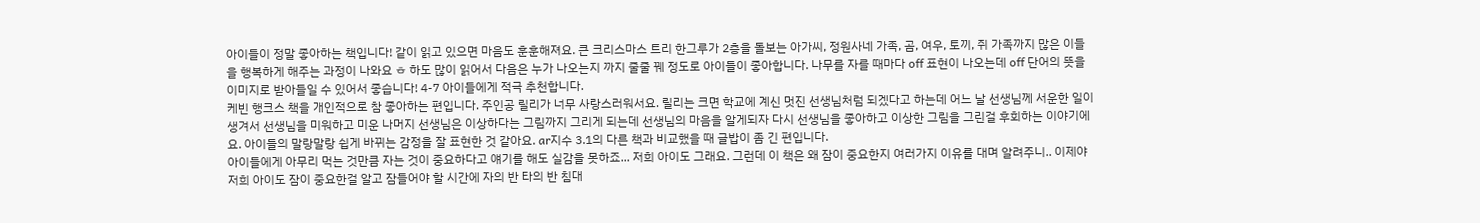아이들이 정말 좋아하는 책입니다! 같이 읽고 있으면 마음도 훈훈해져요. 큰 크리스마스 트리 한그루가 2층을 돌보는 아가씨, 정원사네 가족, 곰, 여우, 토끼, 쥐 가족까지 많은 이들을 행복하게 해주는 과정이 나와요 ㅎ 하도 많이 읽어서 다음은 누가 나오는지 까지 줄줄 꿰 정도로 아이들이 좋아합니다. 나무를 자를 때마다 off 표현이 나오는데 off 단어의 뜻을 이미지로 받아들일 수 있어서 좋습니다! 4-7 아이들에게 적극 추천합니다.
케빈 행크스 책을 개인적으로 참 좋아하는 편입니다. 주인공 릴리가 너무 사랑스러워서요. 릴리는 크면 학교에 계신 멋진 선생님처럼 되겠다고 하는데 어느 날 선생님께 서운한 일이 생겨서 선생님을 미워하고 미운 나머지 선생님은 이상하다는 그림까지 그리게 되는데 선생님의 마음을 알게되자 다시 선생님을 좋아하고 이상한 그림을 그린걸 후회하는 이야기에요. 아이들의 말랑말랑 쉽게 바뀌는 감정을 잘 표현한 것 같아요. ar지수 3.1의 다른 책과 비교했을 때 글밥이 좀 긴 편입니다.
아이들에게 아무리 먹는 것만큼 자는 것이 중요하다고 얘기를 해도 실감을 못하죠... 저희 아이도 그래요. 그런데 이 책은 왜 잠이 중요한지 여러가지 이유를 대며 알려주니.. 이제야 저희 아이도 잠이 중요한걸 알고 잠들어야 할 시간에 자의 반 타의 반 침대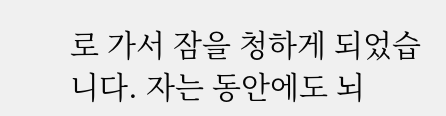로 가서 잠을 청하게 되었습니다. 자는 동안에도 뇌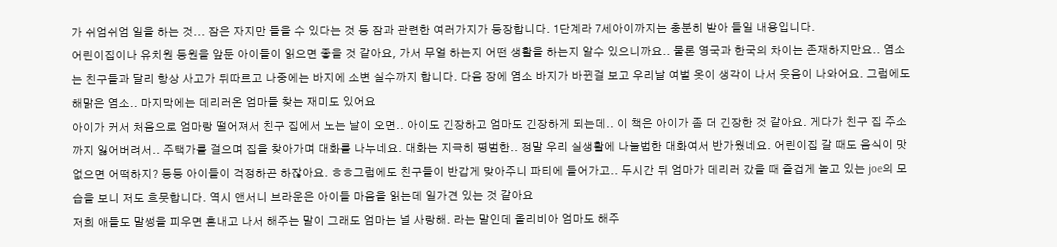가 쉬엄쉬엄 일을 하는 것... 잠은 자지만 들을 수 있다는 것 등 잠과 관련한 여러가지가 등장합니다. 1단계라 7세아이까지는 충분히 받아 들일 내용입니다.
어린이집이나 유치원 등원을 앞둔 아이들이 읽으면 좋을 것 같아요, 가서 무얼 하는지 어떤 생활을 하는지 알수 있으니까요.. 물론 영국과 한국의 차이는 존재하지만요.. 염소는 친구들과 달리 항상 사고가 뒤따르고 나중에는 바지에 소변 실수까지 합니다. 다음 장에 염소 바지가 바뀐걸 보고 우리날 여벌 옷이 생각이 나서 웃음이 나와어요. 그럼에도 해맑은 염소.. 마지막에는 데리러온 엄마들 찾는 재미도 있어요
아이가 커서 처음으로 엄마랑 떨어져서 친구 집에서 노는 날이 오면.. 아이도 긴장하고 엄마도 긴장하게 되는데.. 이 책은 아이가 좀 더 긴장한 것 같아요. 게다가 친구 집 주소까지 잃어버려서.. 주택가를 걸으며 집을 찾아가며 대화를 나누네요. 대화는 지극히 평범한.. 정말 우리 실생활에 나눌법한 대화여서 반가웠네요. 어린이집 갈 때도 음식이 맛없으면 어떡하지? 등등 아이들이 걱정하곤 하잖아요. ㅎㅎ그럼에도 친구들이 반갑게 맞아주니 파티에 들어가고.. 두시간 뒤 엄마가 데리러 갔을 때 즐겁게 놀고 있는 joe의 모습을 보니 저도 흐뭇합니다. 역시 앤서니 브라운은 아이들 마음을 읽는데 일가견 있는 것 같아요
저희 애들도 말썽을 피우면 혼내고 나서 해주는 말이 그래도 엄마는 널 사랑해. 라는 말인데 올리비아 엄마도 해주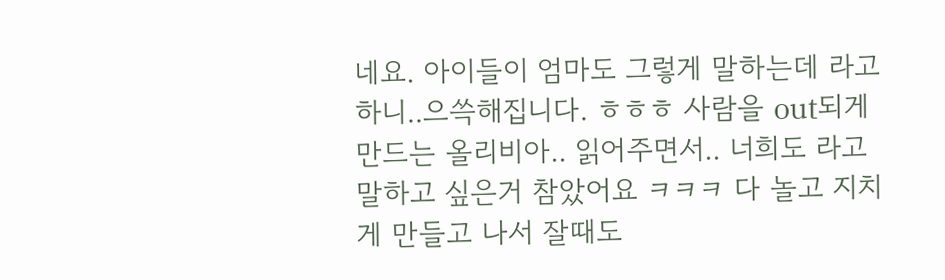네요. 아이들이 엄마도 그렇게 말하는데 라고 하니..으쓱해집니다. ㅎㅎㅎ 사람을 out되게 만드는 올리비아.. 읽어주면서.. 너희도 라고 말하고 싶은거 참았어요 ㅋㅋㅋ 다 놀고 지치게 만들고 나서 잘때도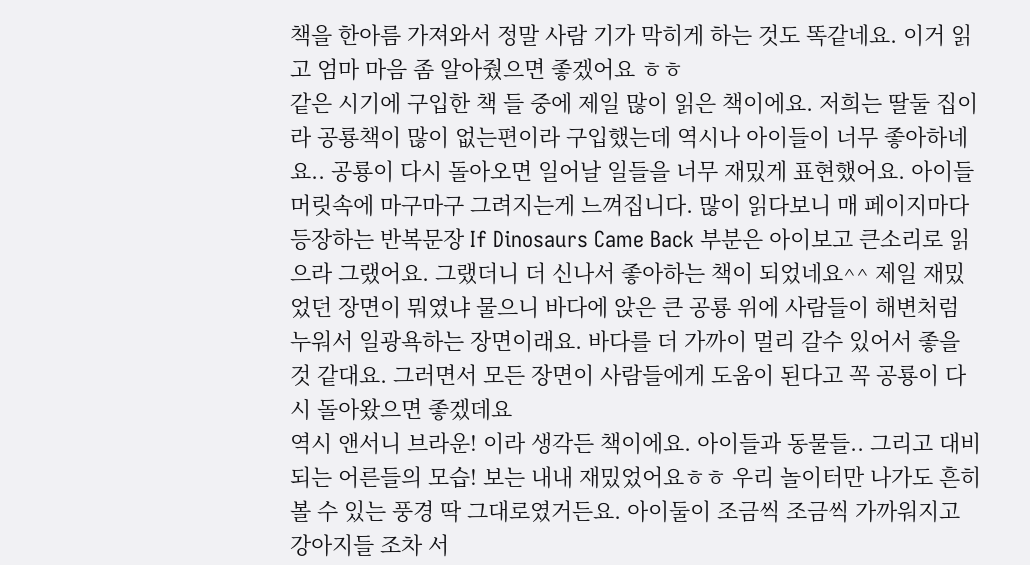책을 한아름 가져와서 정말 사람 기가 막히게 하는 것도 똑같네요. 이거 읽고 엄마 마음 좀 알아줬으면 좋겠어요 ㅎㅎ
같은 시기에 구입한 책 들 중에 제일 많이 읽은 책이에요. 저희는 딸둘 집이라 공룡책이 많이 없는편이라 구입했는데 역시나 아이들이 너무 좋아하네요.. 공룡이 다시 돌아오면 일어날 일들을 너무 재밌게 표현했어요. 아이들 머릿속에 마구마구 그려지는게 느껴집니다. 많이 읽다보니 매 페이지마다 등장하는 반복문장 If Dinosaurs Came Back 부분은 아이보고 큰소리로 읽으라 그랬어요. 그랬더니 더 신나서 좋아하는 책이 되었네요^^ 제일 재밌었던 장면이 뭐였냐 물으니 바다에 앉은 큰 공룡 위에 사람들이 해변처럼 누워서 일광욕하는 장면이래요. 바다를 더 가까이 멀리 갈수 있어서 좋을 것 같대요. 그러면서 모든 장면이 사람들에게 도움이 된다고 꼭 공룡이 다시 돌아왔으면 좋겠데요
역시 앤서니 브라운! 이라 생각든 책이에요. 아이들과 동물들.. 그리고 대비되는 어른들의 모습! 보는 내내 재밌었어요ㅎㅎ 우리 놀이터만 나가도 흔히 볼 수 있는 풍경 딱 그대로였거든요. 아이둘이 조금씩 조금씩 가까워지고 강아지들 조차 서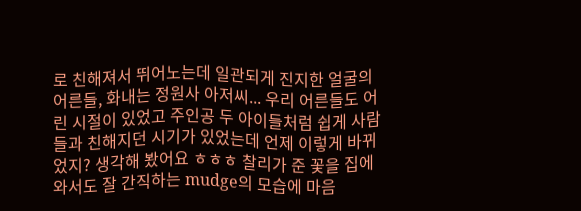로 친해져서 뛰어노는데 일관되게 진지한 얼굴의 어른들, 화내는 정원사 아저씨... 우리 어른들도 어린 시절이 있었고 주인공 두 아이들처럼 쉽게 사람들과 친해지던 시기가 있었는데 언제 이렇게 바뀌었지? 생각해 봤어요 ㅎㅎㅎ 찰리가 준 꽃을 집에와서도 잘 간직하는 mudge의 모습에 마음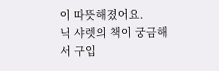이 따뜻해졌어요.
닉 샤렛의 책이 궁금해서 구입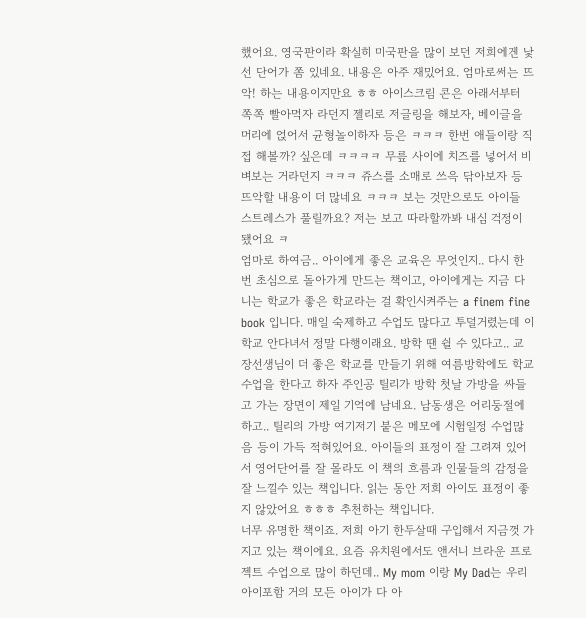했어요. 영국판이라 확실히 미국판을 많이 보던 저희에겐 낯선 단어가 쫌 있네요. 내용은 아주 재밌어요. 엄마로써는 뜨악! 하는 내용이지만요 ㅎㅎ 아이스크림 콘은 아래서부터 쪽쪽 빨아먹자 라던지 젤리로 저글링을 해보자, 베이글을 머리에 얹어서 균형놀이하자 등은 ㅋㅋㅋ 한번 애들이랑 직접 해볼까? 싶은데 ㅋㅋㅋㅋ 무릎 사이에 치즈를 넣어서 비벼보는 거라던지 ㅋㅋㅋ 쥬스를 소매로 쓰윽 닦아보자 등 뜨악할 내용이 더 많네요 ㅋㅋㅋ 보는 것만으로도 아이들 스트레스가 풀릴까요? 저는 보고 따라할까봐 내심 걱정이 됐어요 ㅋ
엄마로 하여금.. 아이에게 좋은 교육은 무엇인지.. 다시 한번 초심으로 돌아가게 만드는 책이고, 아이에게는 지금 다니는 학교가 좋은 학교라는 걸 확인시켜주는 a finem fine book 입니다. 매일 숙제하고 수업도 많다고 투덜거렸는데 이 학교 안다녀서 정말 다행이래요. 방학 땐 쉴 수 있다고.. 교장선생님이 더 좋은 학교를 만들기 위해 여름방학에도 학교 수업을 한다고 하자 주인공 틸리가 방학 첫날 가방을 싸들고 가는 장면이 제일 기억에 남네요. 남동생은 어리둥절에 하고.. 틸리의 가방 여기저기 붙은 메모에 시험일정 수업많음 등이 가득 적혀있어요. 아이들의 표정이 잘 그려져 있어서 영어단어를 잘 몰라도 이 책의 흐름과 인물들의 감정을 잘 느낄수 있는 책입니다. 읽는 동안 저희 아이도 표정이 좋지 않았어요 ㅎㅎㅎ 추천하는 책입니다.
너무 유명한 책이죠. 저희 아기 한두살때 구입해서 지금껏 가지고 있는 책이에요. 요즘 유치원에서도 앤서니 브라운 프로젝트 수업으로 많이 하던데.. My mom 이랑 My Dad는 우리 아이포함 거의 모든 아이가 다 아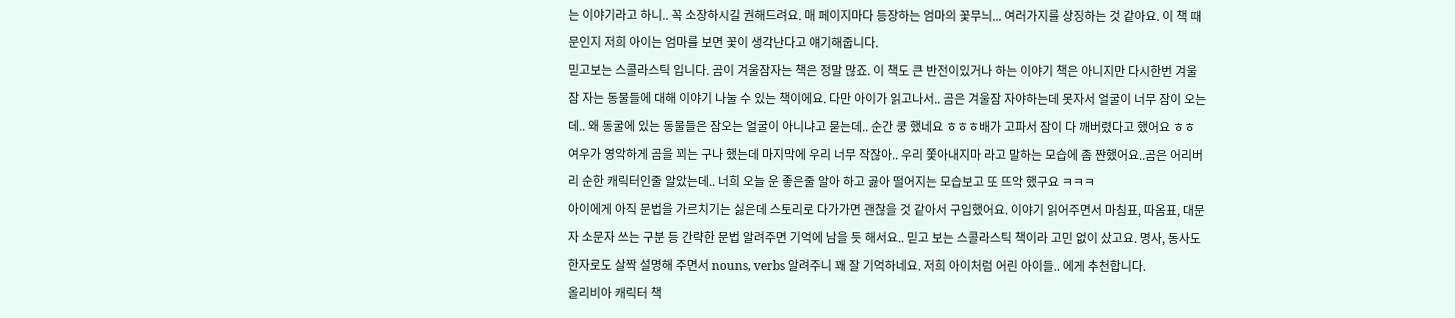는 이야기라고 하니.. 꼭 소장하시길 권해드려요. 매 페이지마다 등장하는 엄마의 꽃무늬... 여러가지를 상징하는 것 같아요. 이 책 때문인지 저희 아이는 엄마를 보면 꽃이 생각난다고 얘기해줍니다.
믿고보는 스콜라스틱 입니다. 곰이 겨울잠자는 책은 정말 많죠. 이 책도 큰 반전이있거나 하는 이야기 책은 아니지만 다시한번 겨울잠 자는 동물들에 대해 이야기 나눌 수 있는 책이에요. 다만 아이가 읽고나서.. 곰은 겨울잠 자야하는데 못자서 얼굴이 너무 잠이 오는데.. 왜 동굴에 있는 동물들은 잠오는 얼굴이 아니냐고 묻는데.. 순간 쿵 했네요 ㅎㅎㅎ배가 고파서 잠이 다 깨버렸다고 했어요 ㅎㅎ 여우가 영악하게 곰을 꾀는 구나 했는데 마지막에 우리 너무 작잖아.. 우리 쫓아내지마 라고 말하는 모습에 좀 쨘했어요..곰은 어리버리 순한 캐릭터인줄 알았는데.. 너희 오늘 운 좋은줄 알아 하고 곯아 떨어지는 모습보고 또 뜨악 했구요 ㅋㅋㅋ
아이에게 아직 문법을 가르치기는 싫은데 스토리로 다가가면 괜찮을 것 같아서 구입했어요. 이야기 읽어주면서 마침표, 따옴표, 대문자 소문자 쓰는 구분 등 간략한 문법 알려주면 기억에 남을 듯 해서요.. 믿고 보는 스콜라스틱 책이라 고민 없이 샀고요. 명사, 동사도 한자로도 살짝 설명해 주면서 nouns, verbs 알려주니 꽤 잘 기억하네요. 저희 아이처럼 어린 아이들.. 에게 추천합니다.
올리비아 캐릭터 책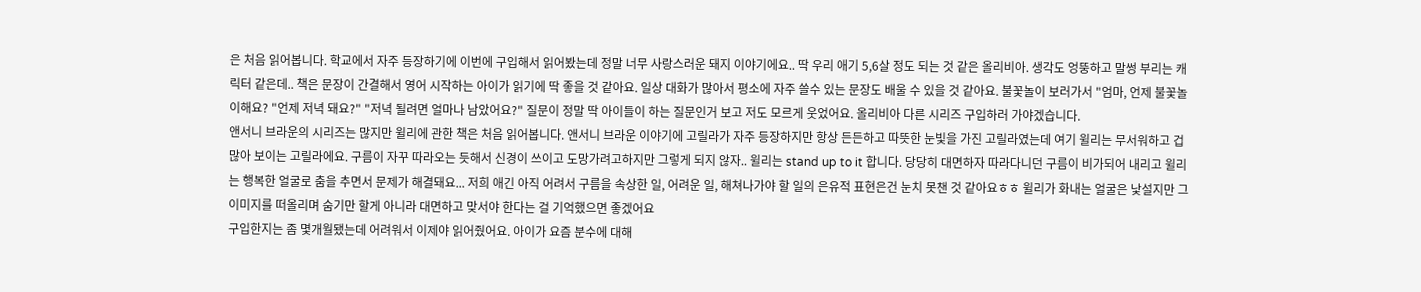은 처음 읽어봅니다. 학교에서 자주 등장하기에 이번에 구입해서 읽어봤는데 정말 너무 사랑스러운 돼지 이야기에요.. 딱 우리 애기 5,6살 정도 되는 것 같은 올리비아. 생각도 엉뚱하고 말썽 부리는 캐릭터 같은데.. 책은 문장이 간결해서 영어 시작하는 아이가 읽기에 딱 좋을 것 같아요. 일상 대화가 많아서 평소에 자주 쓸수 있는 문장도 배울 수 있을 것 같아요. 불꽃놀이 보러가서 "엄마, 언제 불꽃놀이해요? "언제 저녁 돼요?" "저녁 될려면 얼마나 남았어요?" 질문이 정말 딱 아이들이 하는 질문인거 보고 저도 모르게 웃었어요. 올리비아 다른 시리즈 구입하러 가야겠습니다.
앤서니 브라운의 시리즈는 많지만 윌리에 관한 책은 처음 읽어봅니다. 앤서니 브라운 이야기에 고릴라가 자주 등장하지만 항상 든든하고 따뜻한 눈빛을 가진 고릴라였는데 여기 윌리는 무서워하고 겁 많아 보이는 고릴라에요. 구름이 자꾸 따라오는 듯해서 신경이 쓰이고 도망가려고하지만 그렇게 되지 않자.. 윌리는 stand up to it 합니다. 당당히 대면하자 따라다니던 구름이 비가되어 내리고 윌리는 행복한 얼굴로 춤을 추면서 문제가 해결돼요... 저희 애긴 아직 어려서 구름을 속상한 일, 어려운 일, 해쳐나가야 할 일의 은유적 표현은건 눈치 못챈 것 같아요ㅎㅎ 윌리가 화내는 얼굴은 낯설지만 그 이미지를 떠올리며 숨기만 할게 아니라 대면하고 맞서야 한다는 걸 기억했으면 좋겠어요
구입한지는 좀 몇개월됐는데 어려워서 이제야 읽어줬어요. 아이가 요즘 분수에 대해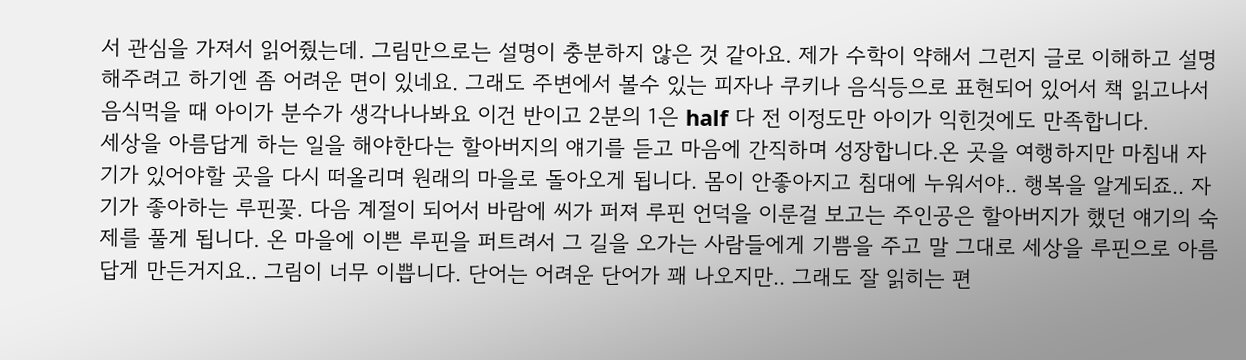서 관심을 가져서 읽어줬는데. 그림만으로는 설명이 충분하지 않은 것 같아요. 제가 수학이 약해서 그런지 글로 이해하고 설명해주려고 하기엔 좀 어려운 면이 있네요. 그래도 주변에서 볼수 있는 피자나 쿠키나 음식등으로 표현되어 있어서 책 읽고나서 음식먹을 때 아이가 분수가 생각나나봐요 이건 반이고 2분의 1은 half 다 전 이정도만 아이가 익힌것에도 만족합니다.
세상을 아름답게 하는 일을 해야한다는 할아버지의 얘기를 듣고 마음에 간직하며 성장합니다.온 곳을 여행하지만 마침내 자기가 있어야할 곳을 다시 떠올리며 원래의 마을로 돌아오게 됩니다. 몸이 안좋아지고 침대에 누워서야.. 행복을 알게되죠.. 자기가 좋아하는 루핀꽃. 다음 계절이 되어서 바람에 씨가 퍼져 루핀 언덕을 이룬걸 보고는 주인공은 할아버지가 했던 얘기의 숙제를 풀게 됩니다. 온 마을에 이쁜 루핀을 퍼트려서 그 길을 오가는 사람들에게 기쁨을 주고 말 그대로 세상을 루핀으로 아름답게 만든거지요.. 그림이 너무 이쁩니다. 단어는 어려운 단어가 꽤 나오지만.. 그래도 잘 읽히는 편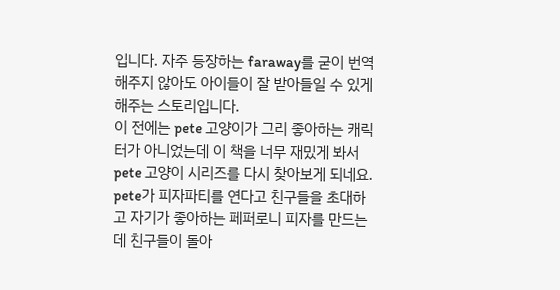입니다. 자주 등장하는 faraway를 굳이 번역해주지 않아도 아이들이 잘 받아들일 수 있게 해주는 스토리입니다.
이 전에는 pete 고양이가 그리 좋아하는 캐릭터가 아니었는데 이 책을 너무 재밌게 봐서 pete 고양이 시리즈를 다시 찾아보게 되네요. pete가 피자파티를 연다고 친구들을 초대하고 자기가 좋아하는 페퍼로니 피자를 만드는데 친구들이 돌아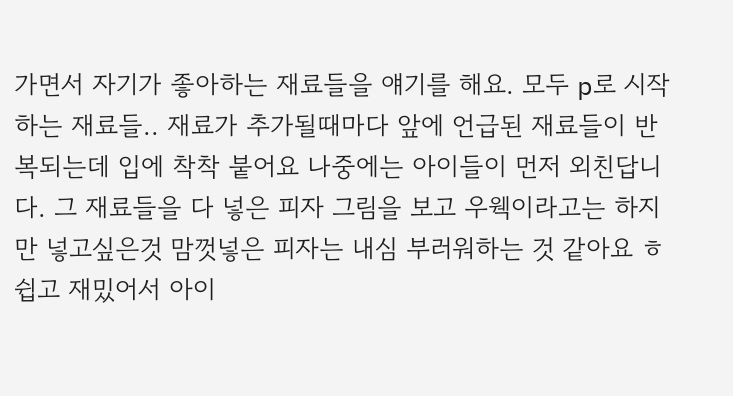가면서 자기가 좋아하는 재료들을 얘기를 해요. 모두 p로 시작하는 재료들.. 재료가 추가될때마다 앞에 언급된 재료들이 반복되는데 입에 착착 붙어요 나중에는 아이들이 먼저 외친답니다. 그 재료들을 다 넣은 피자 그림을 보고 우웩이라고는 하지만 넣고싶은것 맘껏넣은 피자는 내심 부러워하는 것 같아요 ㅎ 쉽고 재밌어서 아이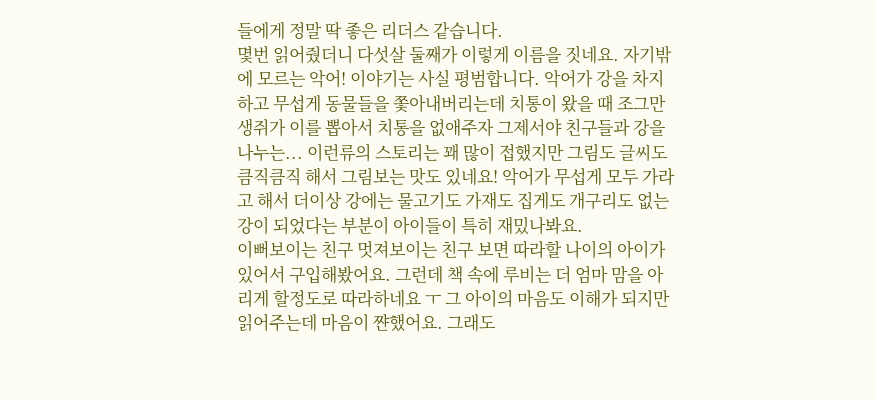들에게 정말 딱 좋은 리더스 같습니다.
몇번 읽어줬더니 다섯살 둘째가 이렇게 이름을 짓네요. 자기밖에 모르는 악어! 이야기는 사실 평범합니다. 악어가 강을 차지하고 무섭게 동물들을 쫓아내버리는데 치통이 왔을 때 조그만 생쥐가 이를 뽑아서 치통을 없애주자 그제서야 친구들과 강을 나누는... 이런류의 스토리는 꽤 많이 접했지만 그림도 글씨도 큼직큼직 해서 그림보는 맛도 있네요! 악어가 무섭게 모두 가라고 해서 더이상 강에는 물고기도 가재도 집게도 개구리도 없는 강이 되었다는 부분이 아이들이 특히 재밌나봐요.
이뻐보이는 친구 멋져보이는 친구 보면 따라할 나이의 아이가 있어서 구입해봤어요. 그런데 책 속에 루비는 더 엄마 맘을 아리게 할정도로 따라하네요 ㅜ 그 아이의 마음도 이해가 되지만 읽어주는데 마음이 쨘했어요. 그래도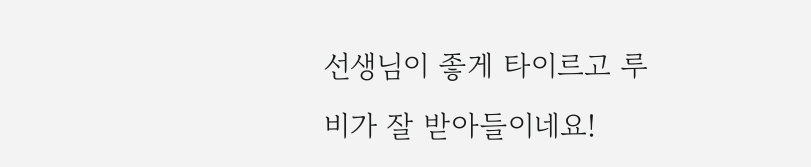선생님이 좋게 타이르고 루비가 잘 받아들이네요!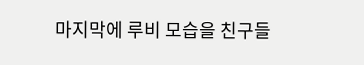마지막에 루비 모습을 친구들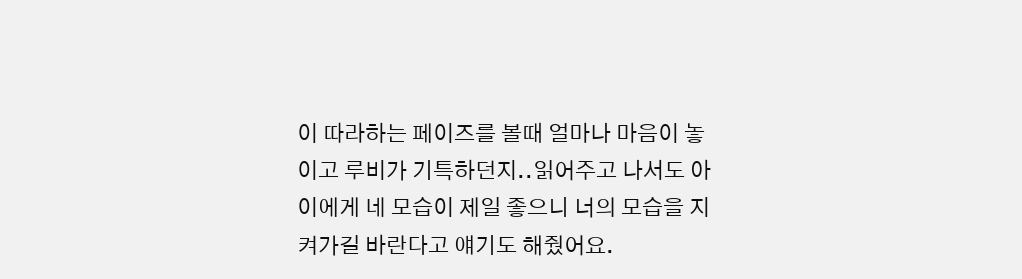이 따라하는 페이즈를 볼때 얼마나 마음이 놓이고 루비가 기특하던지..읽어주고 나서도 아이에게 네 모습이 제일 좋으니 너의 모습을 지켜가길 바란다고 얘기도 해줬어요.